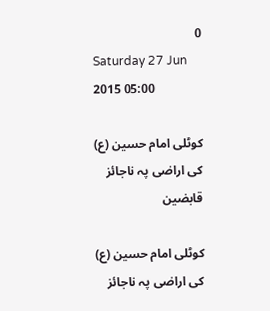0
Saturday 27 Jun 2015 05:00

کوٹلی امام حسین (ع) کی اراضی پہ ناجائز قابضین

کوٹلی امام حسین (ع) کی اراضی پہ ناجائز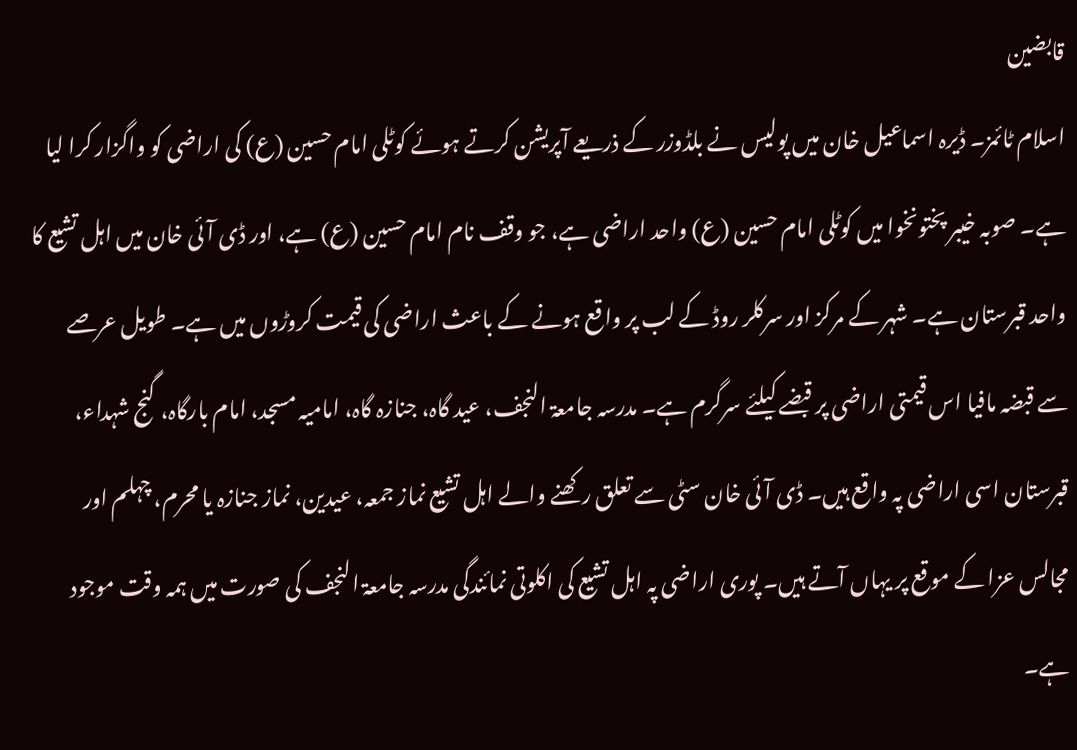قابضین
اسلام ٹائمز۔ ڈیرہ اسماعیل خان میں پولیس نے بلڈوزر کے ذریعے آپریشن کرتے ہوئے کوٹلی امام حسین (ع) کی اراضی کو واگزار کرا لیا ہے۔ صوبہ خیبر پختونخوا میں کوٹلی امام حسین (ع) واحد اراضی ہے، جو وقف نام امام حسین (ع) ہے، اور ڈی آئی خان میں اہل تشیع کا واحد قبرستان ہے۔ شہر کے مرکز اور سرکلر روڈ کے لب پر واقع ہونے کے باعث اراضی کی قیمت کروڑوں میں ہے۔ طویل عرصے سے قبضہ مافیا اس قیمتی اراضی پر قبضے کیلئے سرگرم ہے۔ مدرسہ جامعۃ النجف، عید گاہ، جنازہ گاہ، امامیہ مسجد، امام بارگاہ، گنج شہداء، قبرستان اسی اراضی پہ واقع ہیں۔ ڈی آئی خان سٹی سے تعلق رکھنے والے اہل تشیع نماز جمعہ، عیدین، نماز جنازہ یا محرم، چہلم اور مجالس عزا کے موقع پر یہاں آتے ہیں۔ پوری اراضی پہ اہل تشیع کی اکلوتی نمائندگی مدرسہ جامعۃ النجف کی صورت میں ہمہ وقت موجود ہے۔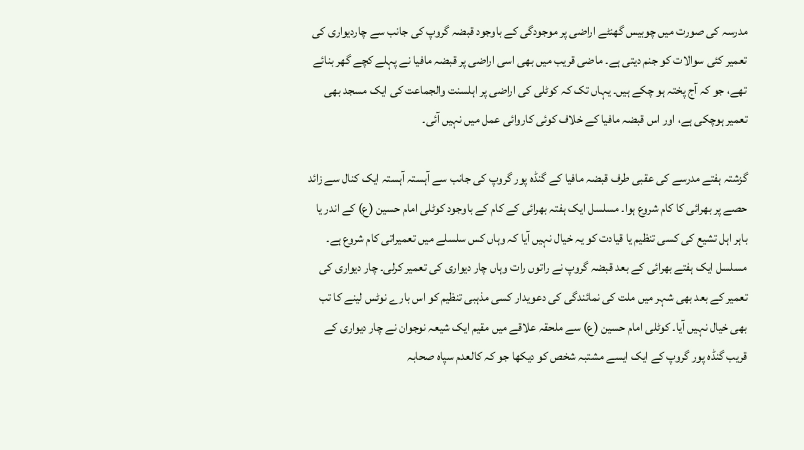مدرسہ کی صورت میں چوبیس گھنٹے اراضی پر موجودگی کے باوجود قبضہ گروپ کی جانب سے چاردیواری کی تعمیر کئی سوالات کو جنم دیتی ہے۔ ماضی قریب میں بھی اسی اراضی پر قبضہ مافیا نے پہلے کچے گھر بنائے تھے، جو کہ آج پختہ ہو چکے ہیں۔ یہاں تک کہ کوٹلی کی اراضی پر اہلسنت والجماعت کی ایک مسجد بھی تعمیر ہوچکی ہے، اور اس قبضہ مافیا کے خلاف کوئی کاروائی عمل میں نہیں آئی۔

گزشتہ ہفتے مدرسے کی عقبی طرف قبضہ مافیا کے گنڈہ پور گروپ کی جانب سے آہستہ آہستہ ایک کنال سے زائد حصے پر بھرائی کا کام شروع ہوا۔ مسلسل ایک ہفتہ بھرائی کے کام کے باوجود کوٹلی امام حسین (ع) کے اندر یا باہر اہل تشیع کی کسی تنظیم یا قیادت کو یہ خیال نہیں آیا کہ وہاں کس سلسلے میں تعمیراتی کام شروع ہے۔ مسلسل ایک ہفتے بھرائی کے بعد قبضہ گروپ نے راتوں رات وہاں چار دیواری کی تعمیر کرلی۔ چار دیواری کی تعمیر کے بعد بھی شہر میں ملت کی نمائندگی کی دعویدار کسی مذہبی تنظیم کو اس بارے نوٹس لینے کا تب بھی خیال نہیں آیا۔ کوٹلی امام حسین (ع) سے ملحقہ علاقے میں مقیم ایک شیعہ نوجوان نے چار دیواری کے قریب گنڈہ پور گروپ کے ایک ایسے مشتبہ شخص کو دیکھا جو کہ کالعدم سپاہ صحابہ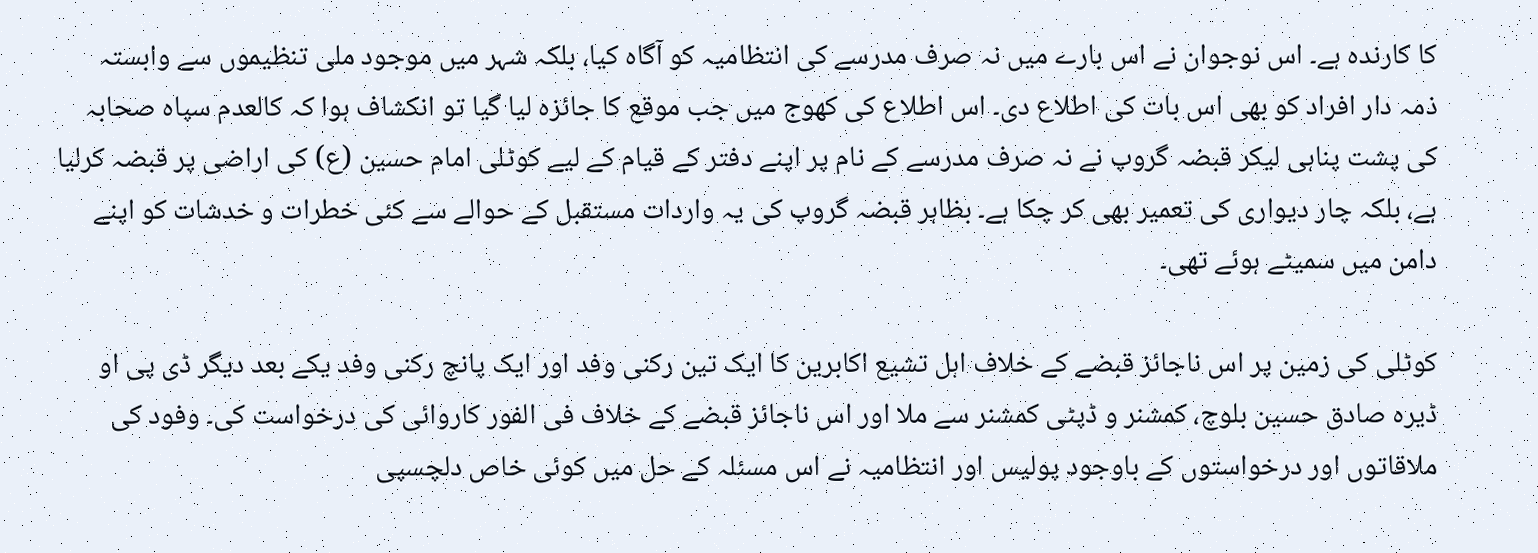کا کارندہ ہے۔ اس نوجوان نے اس بارے میں نہ صرف مدرسے کی انتظامیہ کو آگاہ کیا، بلکہ شہر میں موجود ملی تنظیموں سے وابستہ ذمہ دار افراد کو بھی اس بات کی اطلاع دی۔ اس اطلاع کی کھوج میں جب موقع کا جائزہ لیا گیا تو انکشاف ہوا کہ کالعدم سپاہ صحابہ کی پشت پناہی لیکر قبضہ گروپ نے نہ صرف مدرسے کے نام پر اپنے دفتر کے قیام کے لیے کوٹلی امام حسین (ع) کی اراضی پر قبضہ کرلیا ہے، بلکہ چار دیواری کی تعمیر بھی کر چکا ہے۔ بظاہر قبضہ گروپ کی یہ واردات مستقبل کے حوالے سے کئی خطرات و خدشات کو اپنے دامن میں سمیٹے ہوئے تھی۔

کوٹلی کی زمین پر اس ناجائز قبضے کے خلاف اہل تشیع اکابرین کا ایک تین رکنی وفد اور ایک پانچ رکنی وفد یکے بعد دیگر ڈی پی او ڈیرہ صادق حسین بلوچ، کمشنر و ڈپٹی کمشنر سے ملا اور اس ناجائز قبضے کے خلاف فی الفور کاروائی کی درخواست کی۔ وفود کی ملاقاتوں اور درخواستوں کے باوجود پولیس اور انتظامیہ نے اس مسئلہ کے حل میں کوئی خاص دلچسپی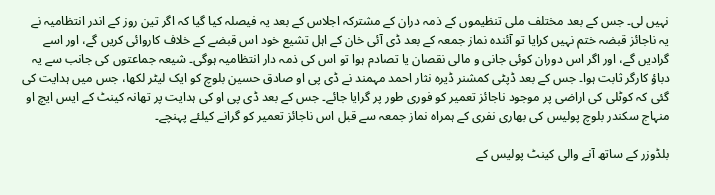نہیں لی۔ جس کے بعد مختلف ملی تنظیموں کے ذمہ دران کے مشترکہ اجلاس کے بعد یہ فیصلہ کیا گیا کہ اگر تین روز کے اندر انتظامیہ نے یہ ناجائز قبضہ ختم نہیں کرایا تو آئندہ نماز جمعہ کے بعد ڈی آئی خان کے اہل تشیع خود اس قبضے کے خلاف کاروائی کریں گے، اور اسے گرادیں گے، اور اگر اس دوران کوئی جانی و مالی نقصان یا تصادم ہوا تو اس کی ذمہ دار انتظامیہ ہوگی۔ شیعہ جماعتوں کی جانب سے یہ دباؤ کارگر ثابت ہوا۔ جس کے بعد ڈپٹی کمشنر ڈیرہ نثار احمد مہمند نے ڈی پی او صادق حسین بلوچ کو ایک لیٹر لکھا، جس میں ہدایت کی گئی کہ کوٹلی کی اراضی پر موجود ناجائز تعمیر کو فوری طور پر گرایا جائے۔ جس کے بعد ڈی پی او کی ہدایت پر تھانہ کینٹ کے ایس ایچ او منہاج سکندر بلوچ پولیس کی بھاری نفری کے ہمراہ نماز جمعہ سے قبل اس ناجائز تعمیر کو گرانے کیلئے پہنچے۔

بلڈوزر کے ساتھ آنے والی کینٹ پولیس کے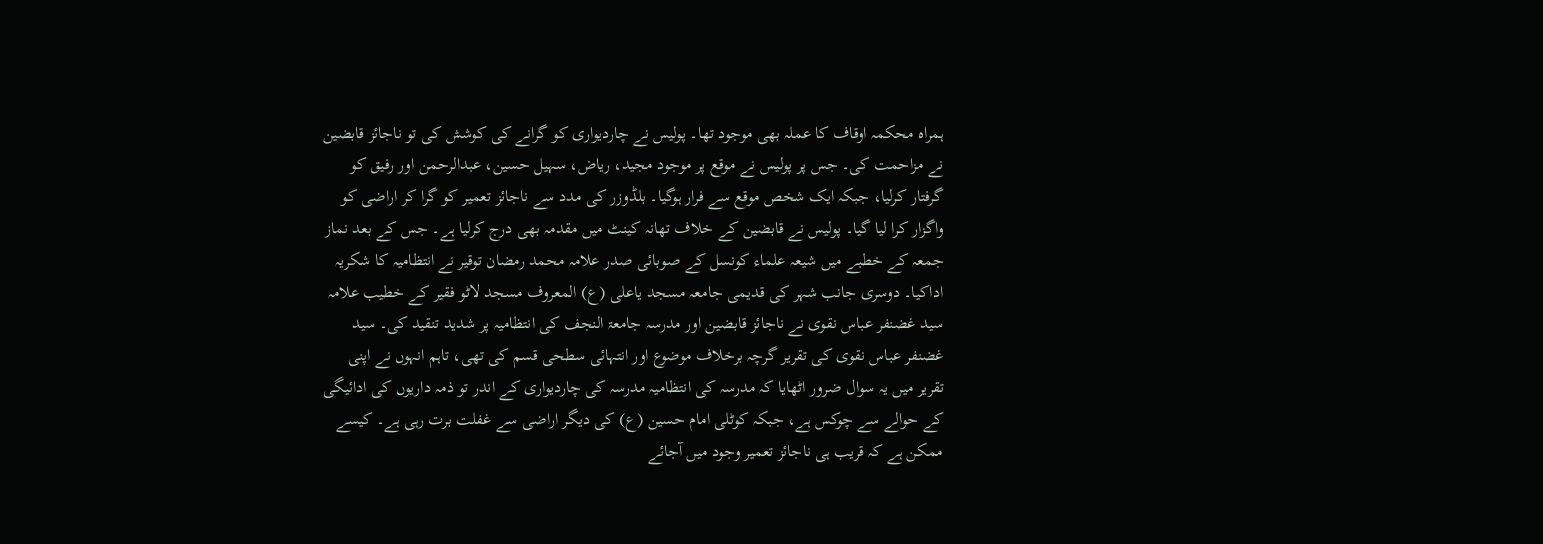ہمراہ محکمہ اوقاف کا عملہ بھی موجود تھا۔ پولیس نے چاردیواری کو گرانے کی کوشش کی تو ناجائز قابضین نے مزاحمت کی۔ جس پر پولیس نے موقع پر موجود مجید، ریاض، سہیل حسین، عبدالرحمن اور رفیق کو گرفتار کرلیا، جبکہ ایک شخص موقع سے فرار ہوگیا۔ بلڈوزر کی مدد سے ناجائز تعمیر کو گرا کر اراضی کو واگزار کرا لیا گیا۔ پولیس نے قابضین کے خلاف تھانہ کینٹ میں مقدمہ بھی درج کرلیا ہے۔ جس کے بعد نماز جمعہ کے خطبے میں شیعہ علماء کونسل کے صوبائی صدر علامہ محمد رمضان توقیر نے انتظامیہ کا شکریہ اداکیا۔ دوسری جانب شہر کی قدیمی جامعہ مسجد یاعلی (ع) المعروف مسجد لاٹو فقیر کے خطیب علامہ سید غضنفر عباس نقوی نے ناجائز قابضین اور مدرسہ جامعۃ النجف کی انتظامیہ پر شدید تنقید کی۔ سید غضنفر عباس نقوی کی تقریر گرچہ برخلاف موضوع اور انتہائی سطحی قسم کی تھی، تاہم انہوں نے اپنی تقریر میں یہ سوال ضرور اٹھایا کہ مدرسہ کی انتظامیہ مدرسہ کی چاردیواری کے اندر تو ذمہ داریوں کی ادائیگی کے حوالے سے چوکس ہے، جبکہ کوٹلی امام حسین (ع) کی دیگر اراضی سے غفلت برت رہی ہے۔ کیسے ممکن ہے کہ قریب ہی ناجائز تعمیر وجود میں آجائے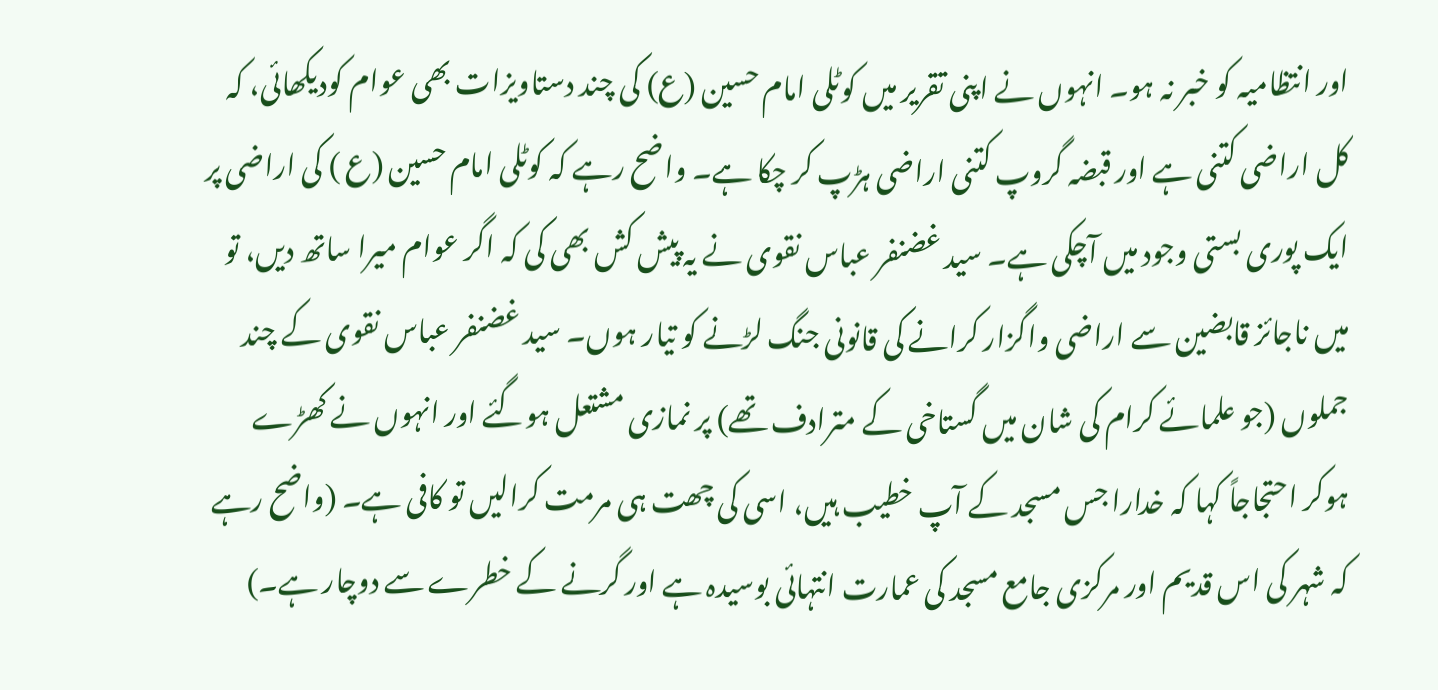اور انتظامیہ کو خبر نہ ہو۔ انہوں نے اپنی تقریر میں کوٹلی امام حسین (ع) کی چند دستاویزات بھی عوام کودیکھائی، کہ کل اراضی کتنی ہے اور قبضہ گروپ کتنی اراضی ہڑپ کر چکا ہے۔ واضح رہے کہ کوٹلی امام حسین (ع ) کی اراضی پر ایک پوری بستی وجود میں آچکی ہے۔ سید غضنفر عباس نقوی نے یہ پیش کش بھی کی کہ اگر عوام میرا ساتھ دیں، تو میں ناجائز قابضین سے اراضی واگزار کرانے کی قانونی جنگ لڑنے کو تیار ہوں۔ سید غضنفر عباس نقوی کے چند جملوں (جو علمائے کرام کی شان میں گستاخی کے مترادف تھے) پر نمازی مشتعل ہوگئے اور انہوں نے کھڑے ہوکر احتجاجاً کہا کہ خدارا جس مسجد کے آپ خطیب ہیں، اسی کی چھت ہی مرمت کرالیں تو کافی ہے۔ (واضح رہے کہ شہر کی اس قدیم اور مرکزی جامع مسجد کی عمارت انتہائی بوسیدہ ہے اور گرنے کے خطرے سے دوچار ہے۔)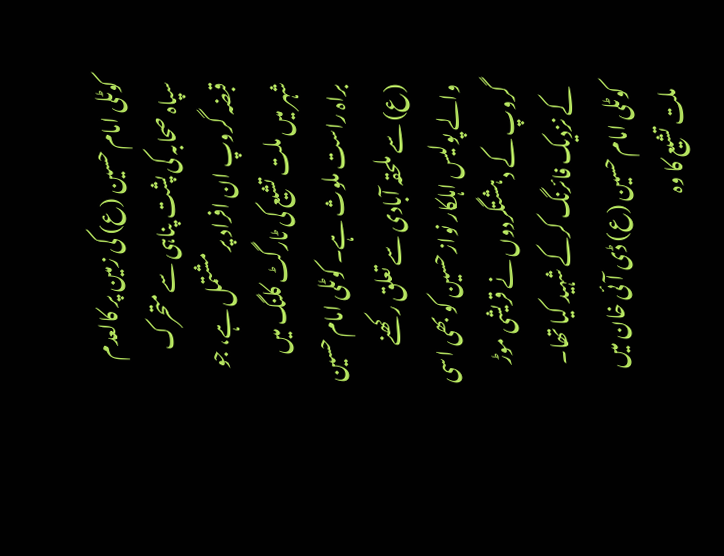کوٹلی امام حسین (ع) کی زمین پر کالعدم سپاہ صحابہ کی پشت پناہی سے متحرک قبضہ گروپ ان افراد پر مشتمل ہے، جو شہر میں ملت تشیع کی ٹارگٹ کلنگ میں براہ راست ملوث ہے۔ کوٹلی امام حسین (ع) سے ملحقہ آبادی سے تعلق رکھنے والے پولیس اہلکار نواز حسین کو بھی اسی گروپ کے دہشتگردوں نے قریشی موڑ کے نزدیک فائرنگ کرکے شہید کیا تھا۔ کوٹلی امام حسین (ع) ڈی آئی خان میں ملت تشیع کا وہ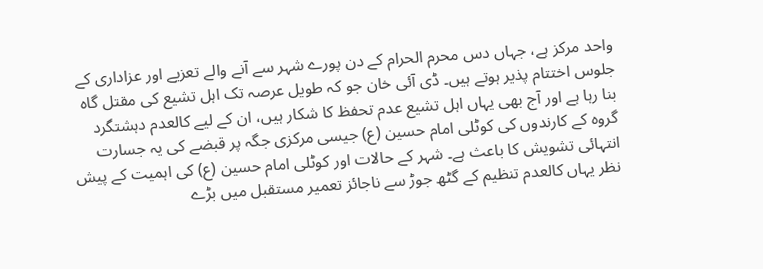واحد مرکز ہے، جہاں دس محرم الحرام کے دن پورے شہر سے آنے والے تعزیے اور عزاداری کے جلوس اختتام پذیر ہوتے ہیں۔ ڈی آئی خان جو کہ طویل عرصہ تک اہل تشیع کی مقتل گاہ بنا رہا ہے اور آج بھی یہاں اہل تشیع عدم تحفظ کا شکار ہیں، ان کے لیے کالعدم دہشتگرد گروہ کے کارندوں کی کوٹلی امام حسین (ع) جیسی مرکزی جگہ پر قبضے کی یہ جسارت انتہائی تشویش کا باعث ہے۔ شہر کے حالات اور کوٹلی امام حسین (ع) کی اہمیت کے پیش نظر یہاں کالعدم تنظیم کے گٹھ جوڑ سے ناجائز تعمیر مستقبل میں بڑے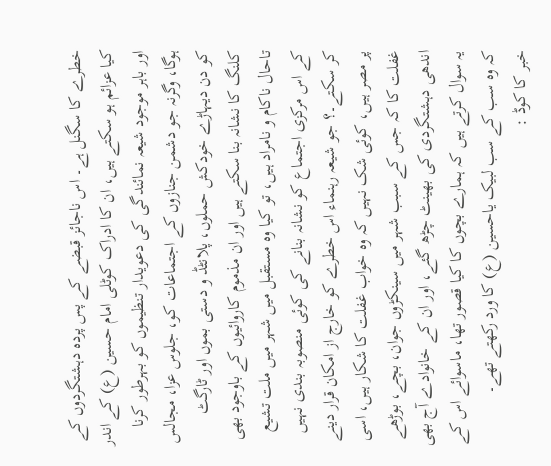خطرے کا سگنل ہے۔ اس ناجائز قبضے کے پس پردہ دہشتگردوں کے کیا عزائم ہو سکتے ہیں، ان کا ادراک کوٹلی امام حسین (ع) کے اندر اور باہر موجود شیعہ نمائندگی کی دعویدار تنظیموں کو بہرطور کرنا ہوگا، وگرنہ جو دشمن جنازوں کے اجتماعات کو، جلوس عزا، مجالس کو دن دیہاڑے خودکش حملوں، پلانٹڈ و دستی بموں اور ٹارگٹ کلنگ کا نشانہ بنا سکتے ہیں اور ان مذموم کاروائیوں کے باوجود بھی تاحال ناکام و نامراد ہیں، تو کیا وہ مستقبل میں شہر میں ملت تشیع کے اس مرکزی اجتماع کو نشانہ بنانے کی کوئی منصوبہ بندی نہیں کر سکتے۔؟ جو شیعہ رہنماء اس خطرے کو خارج از امکان قرار دینے پر مصر ہیں، کوئی شک نہیں کہ وہ خواب غفلت کا شکار ہیں، اسی غفلت کا کہ جس کے سبب شہر میں سینکڑوں جوان، بچے، بوڑھے اندھی دہشتگردی کی بھینٹ چڑھ گئے، اور ان کے خانوادے آج بھی یہ سوال کرتے ہیں کہ ہمارے بچوں کا کیا قصور تھا، ماسوائے اس کے کہ وہ سب کے سب لبیک یاحسین (ع) کا ورد رکھتے تھے۔
خبر کا کوڈ :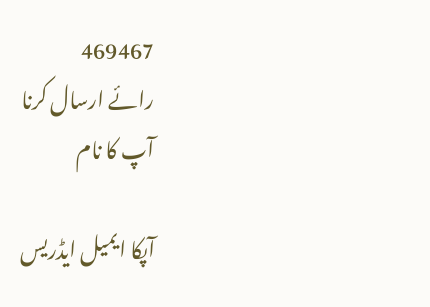469467
رائے ارسال کرنا
آپ کا نام

آپکا ایمیل ایڈریس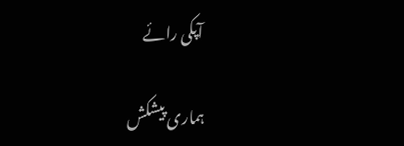آپکی رائے

ہماری پیشکش